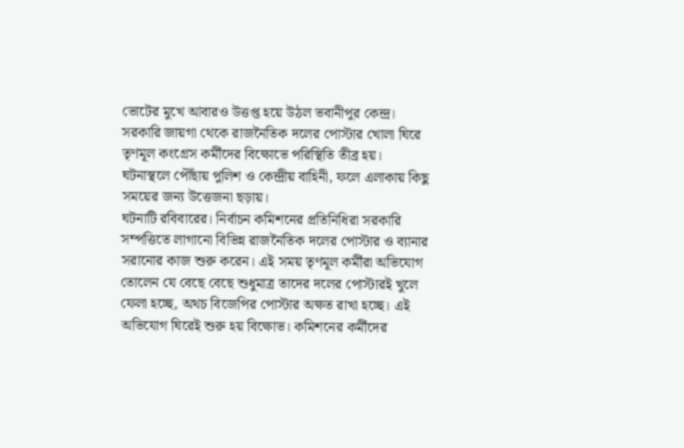ভোটের মুখে আবারও উত্তপ্ত হয়ে উঠল ভবানীপুর কেন্দ্র। সরকারি জায়গা থেকে রাজনৈতিক দলের পোস্টার খোলা ঘিরে তৃণমূল কংগ্রেস কর্মীদের বিক্ষোভে পরিস্থিতি তীব্র হয়। ঘটনাস্থলে পৌঁছায় পুলিশ ও কেন্দ্রীয় বাহিনী, ফলে এলাকায় কিছু সময়ের জন্য উত্তেজনা ছড়ায়।
ঘটনাটি রবিবারের। নির্বাচন কমিশনের প্রতিনিধিরা সরকারি সম্পত্তিতে লাগানো বিভিন্ন রাজনৈতিক দলের পোস্টার ও ব্যানার সরানোর কাজ শুরু করেন। এই সময় তৃণমূল কর্মীরা অভিযোগ তোলেন যে বেছে বেছে শুধুমাত্র তাদের দলের পোস্টারই খুলে ফেলা হচ্ছে, অথচ বিজেপির পোস্টার অক্ষত রাখা হচ্ছে। এই অভিযোগ ঘিরেই শুরু হয় বিক্ষোভ। কমিশনের কর্মীদের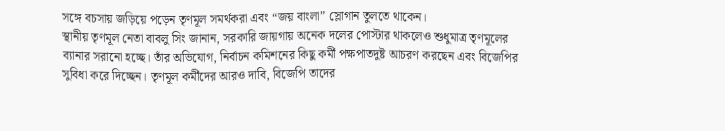সঙ্গে বচসায় জড়িয়ে পড়েন তৃণমূল সমর্থকরা এবং “জয় বাংলা” স্লোগান তুলতে থাকেন।
স্থানীয় তৃণমূল নেতা বাবলু সিং জানান, সরকারি জায়গায় অনেক দলের পোস্টার থাকলেও শুধুমাত্র তৃণমূলের ব্যানার সরানো হচ্ছে। তাঁর অভিযোগ, নির্বাচন কমিশনের কিছু কর্মী পক্ষপাতদুষ্ট আচরণ করছেন এবং বিজেপির সুবিধা করে দিচ্ছেন। তৃণমূল কর্মীদের আরও দাবি, বিজেপি তাদের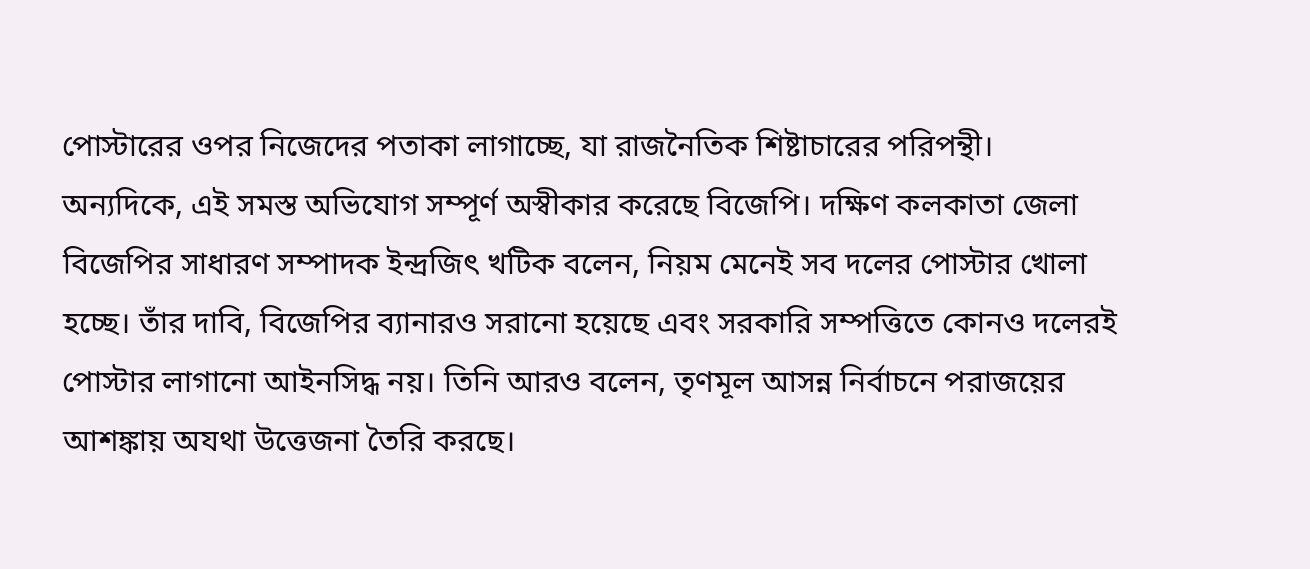পোস্টারের ওপর নিজেদের পতাকা লাগাচ্ছে, যা রাজনৈতিক শিষ্টাচারের পরিপন্থী।
অন্যদিকে, এই সমস্ত অভিযোগ সম্পূর্ণ অস্বীকার করেছে বিজেপি। দক্ষিণ কলকাতা জেলা বিজেপির সাধারণ সম্পাদক ইন্দ্রজিৎ খটিক বলেন, নিয়ম মেনেই সব দলের পোস্টার খোলা হচ্ছে। তাঁর দাবি, বিজেপির ব্যানারও সরানো হয়েছে এবং সরকারি সম্পত্তিতে কোনও দলেরই পোস্টার লাগানো আইনসিদ্ধ নয়। তিনি আরও বলেন, তৃণমূল আসন্ন নির্বাচনে পরাজয়ের আশঙ্কায় অযথা উত্তেজনা তৈরি করছে।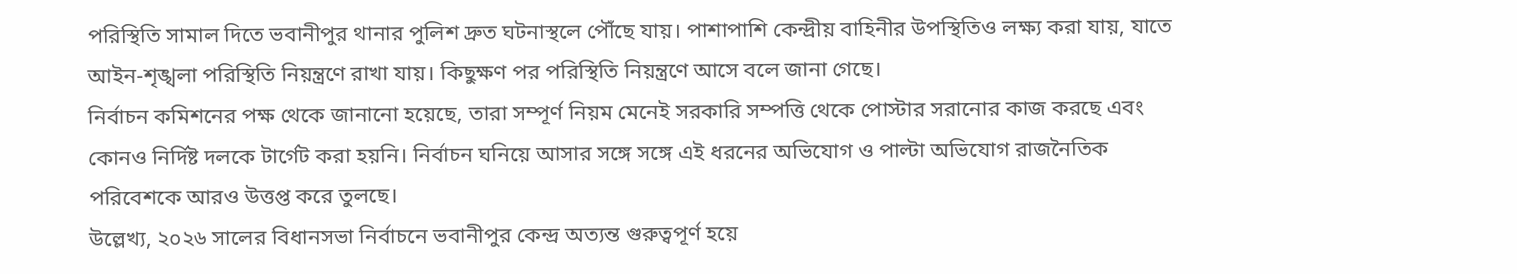পরিস্থিতি সামাল দিতে ভবানীপুর থানার পুলিশ দ্রুত ঘটনাস্থলে পৌঁছে যায়। পাশাপাশি কেন্দ্রীয় বাহিনীর উপস্থিতিও লক্ষ্য করা যায়, যাতে আইন-শৃঙ্খলা পরিস্থিতি নিয়ন্ত্রণে রাখা যায়। কিছুক্ষণ পর পরিস্থিতি নিয়ন্ত্রণে আসে বলে জানা গেছে।
নির্বাচন কমিশনের পক্ষ থেকে জানানো হয়েছে, তারা সম্পূর্ণ নিয়ম মেনেই সরকারি সম্পত্তি থেকে পোস্টার সরানোর কাজ করছে এবং কোনও নির্দিষ্ট দলকে টার্গেট করা হয়নি। নির্বাচন ঘনিয়ে আসার সঙ্গে সঙ্গে এই ধরনের অভিযোগ ও পাল্টা অভিযোগ রাজনৈতিক পরিবেশকে আরও উত্তপ্ত করে তুলছে।
উল্লেখ্য, ২০২৬ সালের বিধানসভা নির্বাচনে ভবানীপুর কেন্দ্র অত্যন্ত গুরুত্বপূর্ণ হয়ে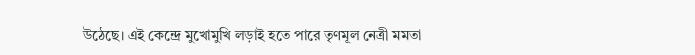উঠেছে। এই কেন্দ্রে মুখোমুখি লড়াই হতে পারে তৃণমূল নেত্রী মমতা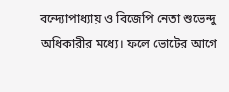বন্দ্যোপাধ্যায় ও বিজেপি নেতা শুভেন্দু অধিকারীর মধ্যে। ফলে ভোটের আগে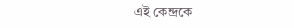এই কেন্দ্রকে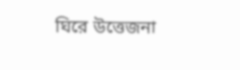ঘিরে উত্তেজনা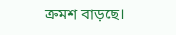ক্রমশ বাড়ছে।